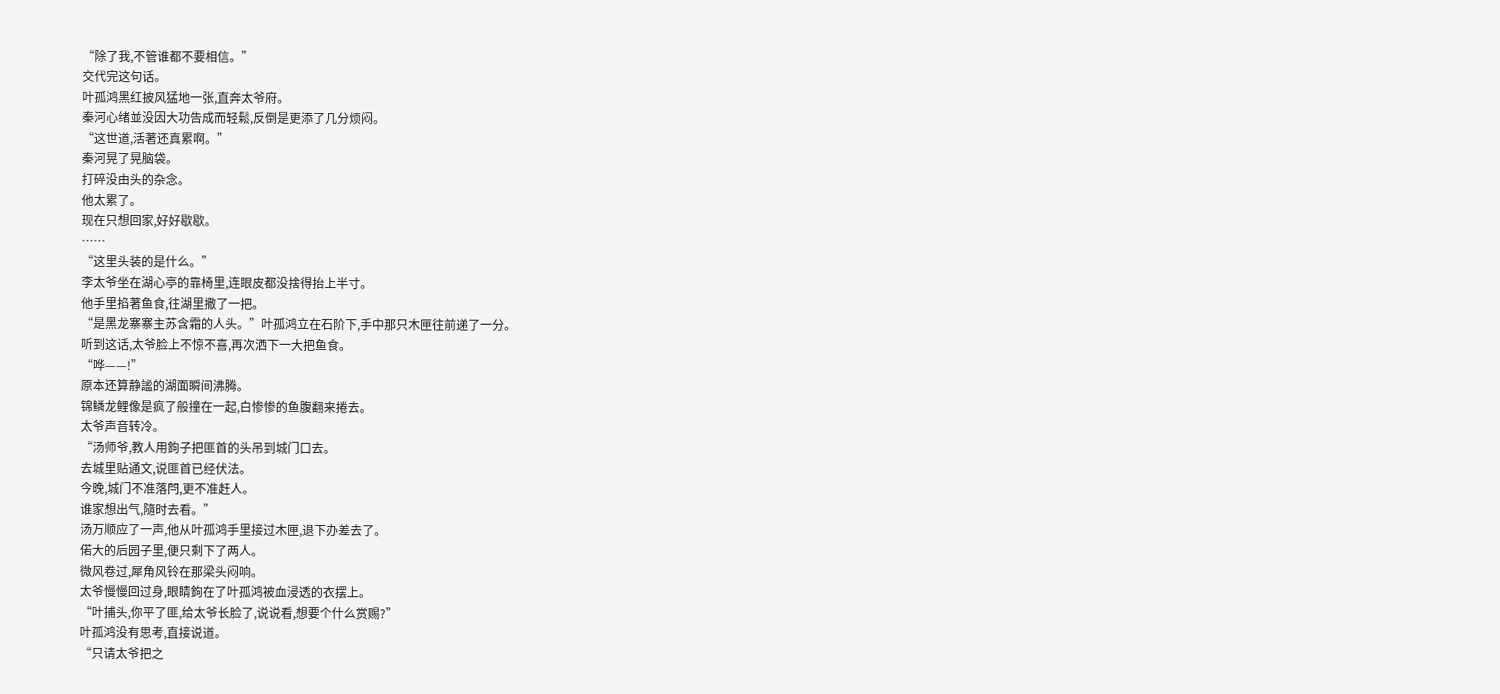“除了我,不管谁都不要相信。”
交代完这句话。
叶孤鸿黑红披风猛地一张,直奔太爷府。
秦河心绪並没因大功告成而轻鬆,反倒是更添了几分烦闷。
“这世道,活著还真累啊。”
秦河晃了晃脑袋。
打碎没由头的杂念。
他太累了。
现在只想回家,好好歇歇。
……
“这里头装的是什么。”
李太爷坐在湖心亭的靠椅里,连眼皮都没捨得抬上半寸。
他手里掐著鱼食,往湖里撒了一把。
“是黑龙寨寨主苏含霜的人头。”叶孤鸿立在石阶下,手中那只木匣往前递了一分。
听到这话,太爷脸上不惊不喜,再次洒下一大把鱼食。
“哗——!”
原本还算静謐的湖面瞬间沸腾。
锦鳞龙鲤像是疯了般撞在一起,白惨惨的鱼腹翻来捲去。
太爷声音转冷。
“汤师爷,教人用鉤子把匪首的头吊到城门口去。
去城里贴通文,说匪首已经伏法。
今晚,城门不准落閂,更不准赶人。
谁家想出气,隨时去看。”
汤万顺应了一声,他从叶孤鸿手里接过木匣,退下办差去了。
偌大的后园子里,便只剩下了两人。
微风卷过,犀角风铃在那梁头闷响。
太爷慢慢回过身,眼睛鉤在了叶孤鸿被血浸透的衣摆上。
“叶捕头,你平了匪,给太爷长脸了,说说看,想要个什么赏赐?”
叶孤鸿没有思考,直接说道。
“只请太爷把之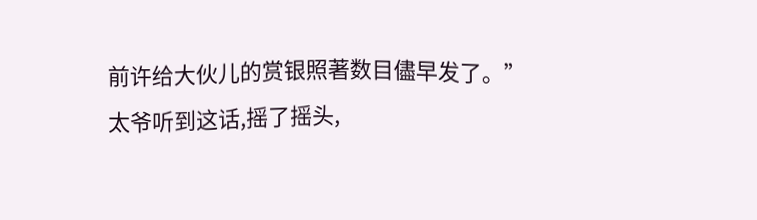前许给大伙儿的赏银照著数目儘早发了。”
太爷听到这话,摇了摇头,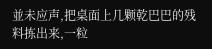並未应声,把桌面上几颗乾巴巴的残料拣出来,一粒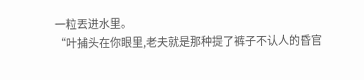一粒丟进水里。
“叶捕头在你眼里,老夫就是那种提了裤子不认人的昏官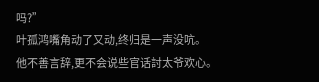吗?”
叶孤鸿嘴角动了又动,终归是一声没吭。
他不善言辞,更不会说些官话討太爷欢心。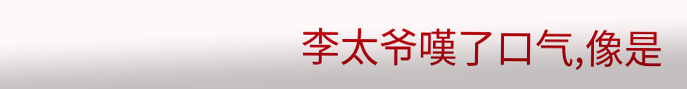李太爷嘆了口气,像是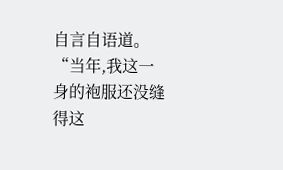自言自语道。
“当年,我这一身的袍服还没缝得这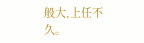般大,上任不久。